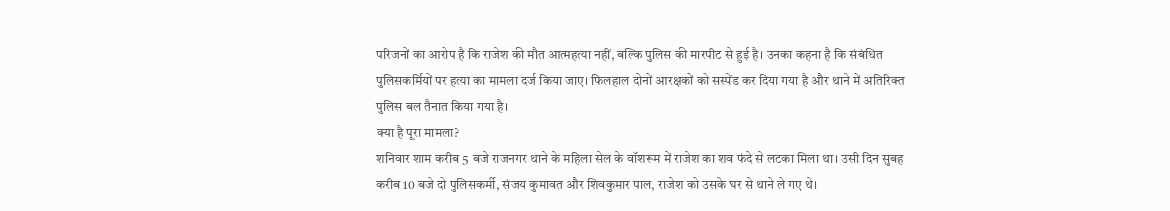परिजनों का आरोप है कि राजेश की मौत आत्महत्या नहीं, बल्कि पुलिस की मारपीट से हुई है। उनका कहना है कि संबंधित पुलिसकर्मियों पर हत्या का मामला दर्ज किया जाए। फिलहाल दोनों आरक्षकों को सस्पेंड कर दिया गया है और थाने में अतिरिक्त पुलिस बल तैनात किया गया है।
क्या है पूरा मामला?
शनिवार शाम करीब 5 बजे राजनगर थाने के महिला सेल के वॉशरूम में राजेश का शव फंदे से लटका मिला था। उसी दिन सुबह करीब 10 बजे दो पुलिसकर्मी, संजय कुमावत और शिवकुमार पाल, राजेश को उसके घर से थाने ले गए थे।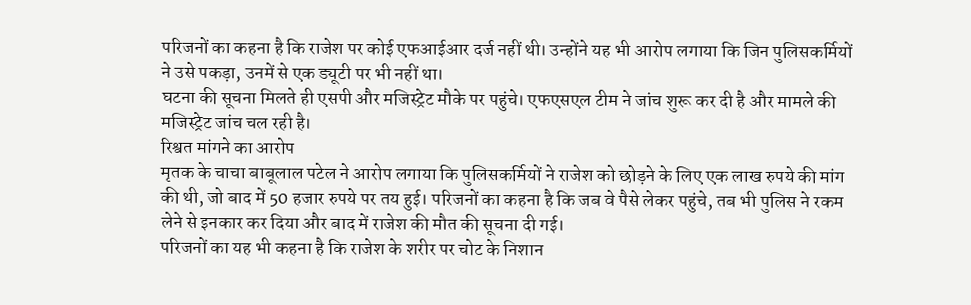परिजनों का कहना है कि राजेश पर कोई एफआईआर दर्ज नहीं थी। उन्होंने यह भी आरोप लगाया कि जिन पुलिसकर्मियों ने उसे पकड़ा, उनमें से एक ड्यूटी पर भी नहीं था।
घटना की सूचना मिलते ही एसपी और मजिस्ट्रेट मौके पर पहुंचे। एफएसएल टीम ने जांच शुरू कर दी है और मामले की मजिस्ट्रेट जांच चल रही है।
रिश्वत मांगने का आरोप
मृतक के चाचा बाबूलाल पटेल ने आरोप लगाया कि पुलिसकर्मियों ने राजेश को छोड़ने के लिए एक लाख रुपये की मांग की थी, जो बाद में 50 हजार रुपये पर तय हुई। परिजनों का कहना है कि जब वे पैसे लेकर पहुंचे, तब भी पुलिस ने रकम लेने से इनकार कर दिया और बाद में राजेश की मौत की सूचना दी गई।
परिजनों का यह भी कहना है कि राजेश के शरीर पर चोट के निशान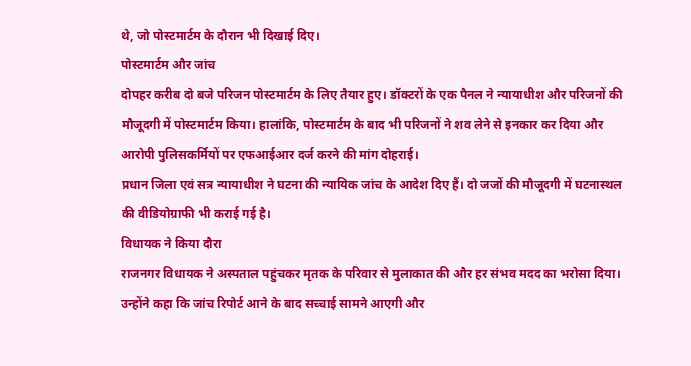थे, जो पोस्टमार्टम के दौरान भी दिखाई दिए।
पोस्टमार्टम और जांच
दोपहर करीब दो बजे परिजन पोस्टमार्टम के लिए तैयार हुए। डॉक्टरों के एक पैनल ने न्यायाधीश और परिजनों की मौजूदगी में पोस्टमार्टम किया। हालांकि, पोस्टमार्टम के बाद भी परिजनों ने शव लेने से इनकार कर दिया और आरोपी पुलिसकर्मियों पर एफआईआर दर्ज करने की मांग दोहराई।
प्रधान जिला एवं सत्र न्यायाधीश ने घटना की न्यायिक जांच के आदेश दिए हैं। दो जजों की मौजूदगी में घटनास्थल की वीडियोग्राफी भी कराई गई है।
विधायक ने किया दौरा
राजनगर विधायक ने अस्पताल पहुंचकर मृतक के परिवार से मुलाकात की और हर संभव मदद का भरोसा दिया। उन्होंने कहा कि जांच रिपोर्ट आने के बाद सच्चाई सामने आएगी और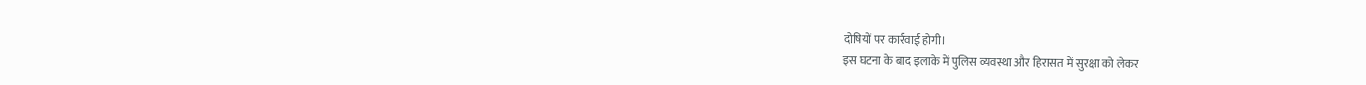दोषियों पर कार्रवाई होगी।
इस घटना के बाद इलाके में पुलिस व्यवस्था और हिरासत में सुरक्षा को लेकर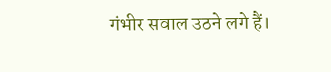गंभीर सवाल उठने लगे हैं।